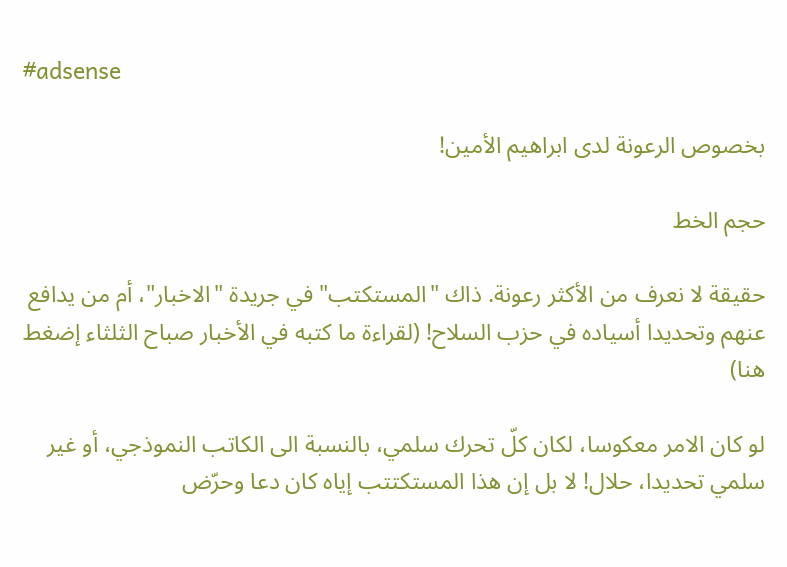#adsense

بخصوص الرعونة لدى ابراهيم الأمين!

حجم الخط

حقيقة لا نعرف من الأكثر رعونة. ذاك "المستكتب" في جريدة "الاخبار"، أم من يدافع عنهم وتحديدا أسياده في حزب السلاح! (لقراءة ما كتبه في الأخبار صباح الثلثاء إضغط هنا)

لو كان الامر معكوسا، لكان كلّ تحرك سلمي، بالنسبة الى الكاتب النموذجي، أو غير سلمي تحديدا، حلال! لا بل إن هذا المستكتتب إياه كان دعا وحرّض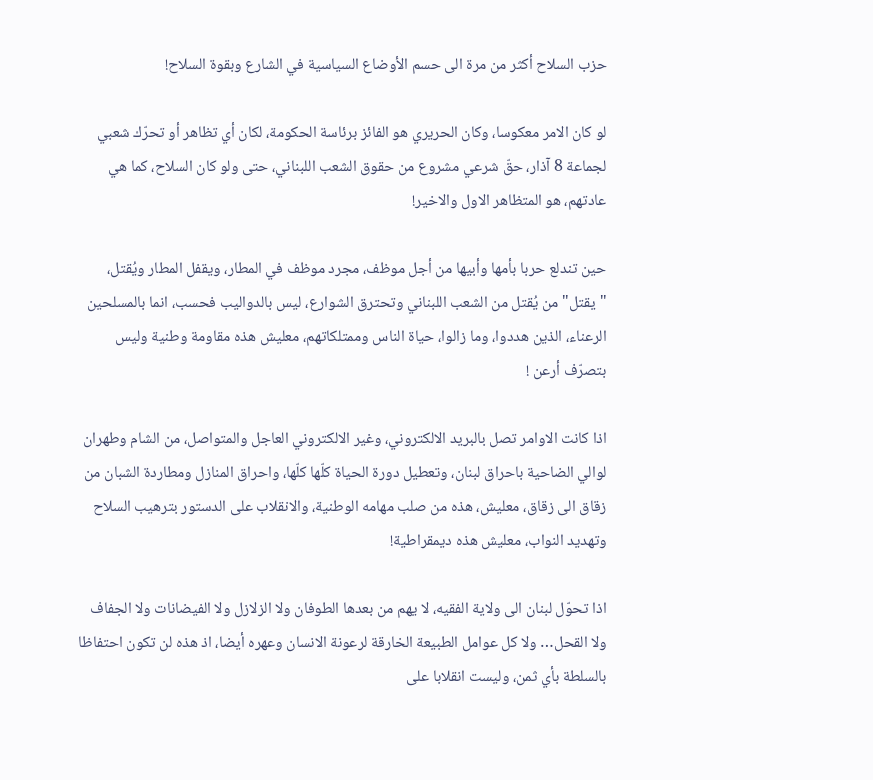حزب السلاح أكثر من مرة الى حسم الأوضاع السياسية في الشارع وبقوة السلاح!

لو كان الامر معكوسا، وكان الحريري هو الفائز برئاسة الحكومة، لكان أي تظاهر أو تحرّك شعبي لجماعة 8 آذار، حقّ شرعي مشروع من حقوق الشعب اللبناني، حتى ولو كان السلاح، كما هي عادتهم، هو المتظاهر الاول والاخير!

حين تندلع حربا بأمها وأبيها من أجل موظف، مجرد موظف في المطار، ويقفل المطار ويُقتل، "يقتل" من يُقتل من الشعب اللبناني وتحترق الشوارع، ليس بالدواليب فحسب، انما بالمسلحين الرعناء، الذين هددوا، وما زالوا، حياة الناس وممتلكاتهم، معليش هذه مقاومة وطنية وليس بتصرّف أرعن !

اذا كانت الاوامر تصل بالبريد الالكتروني، وغير الالكتروني العاجل والمتواصل، من الشام وطهران لوالي الضاحية باحراق لبنان، وتعطيل دورة الحياة كلّها كلّها، واحراق المنازل ومطاردة الشبان من زقاق الى زقاق، معليش، هذه من صلب مهامه الوطنية، والانقلاب على الدستور بترهيب السلاح وتهديد النواب، معليش هذه ديمقراطية!

اذا تحوّل لبنان الى ولاية الفقيه، لا يهم من بعدها الطوفان ولا الزلازل ولا الفيضانات ولا الجفاف ولا القحل… ولا كل عوامل الطبيعة الخارقة لرعونة الانسان وعهره أيضا، اذ هذه لن تكون احتفاظا بالسلطة بأي ثمن، وليست انقلابا على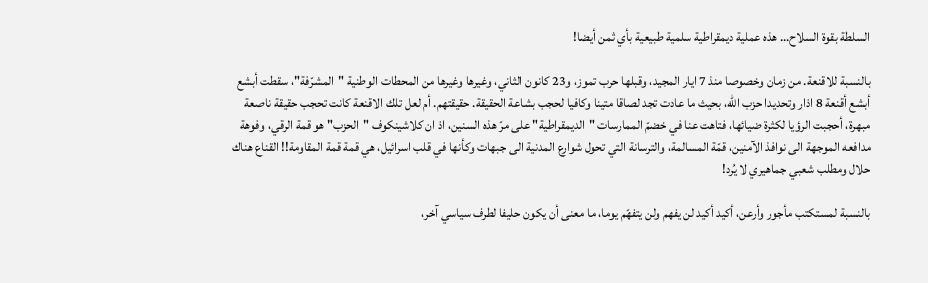السلطة بقوة السلاح… هذه عملية ديمقراطية سلمية طبيعية بأي ثمن أيضا!

بالنسبة للاقنعة. من زمان وخصوصا منذ 7 ايار المجيد، وقبلها حرب تموز، و23 كانون الثاني، وغيرها وغيرها من المحطات الوطنية "المشرّفة"، سقطت أبشع أبشع أقنعة 8 اذار وتحديدا حزب الله، بحيث ما عادت تجد لصاقا متينا وكافيا لحجب بشاعة الحقيقة. حقيقتهم. أم لعل تلك الاقنعة كانت تحجب حقيقة ناصعة مبهرة، أحجبت الرؤيا لكثرة ضيائها، فتاهت عنا في خضمّ الممارسات "الديمقراطية" على مرّ هذه السنين، اذ ان كلاشينكوف "الحزب" هو قمة الرقي، وفوهة مدافعه الموجهة الى نوافذ الآمنين، قمّة المسالمة، والترسانة التي تحول شوارع المدنية الى جبهات وكأنها في قلب اسرائيل، هي قمة قمة المقاومة!! القناع هناك حلال ومطلب شعبي جماهيري لا يُرد!

بالنسبة لمستكتب مأجور وأرعن، أكيد أكيد لن يفهم ولن يتفهّم يوما، ما معنى أن يكون حليفا لطرف سياسي آخر،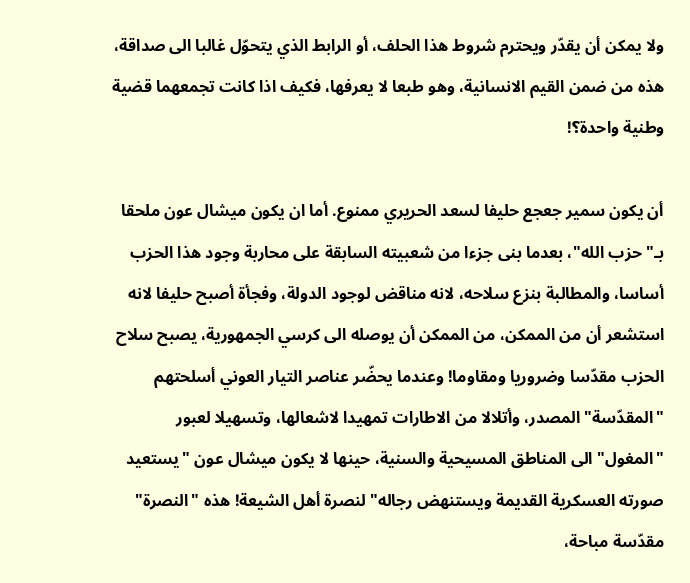ولا يمكن أن يقدّر ويحترم شروط هذا الحلف، أو الرابط الذي يتحوّل غالبا الى صداقة، هذه من ضمن القيم الانسانية، وهو طبعا لا يعرفها، فكيف اذا كانت تجمعهما قضية وطنية واحدة؟!

أن يكون سمير جعجع حليفا لسعد الحريري ممنوع. أما ان يكون ميشال عون ملحقا بـ"حزب الله"، بعدما بنى جزءا من شعبيته السابقة على محاربة وجود هذا الحزب أساسا، والمطالبة بنزع سلاحه، لانه مناقض لوجود الدولة، وفجأة أصبح حليفا لانه استشعر أن من الممكن، من الممكن أن يوصله الى كرسي الجمهورية، يصبح سلاح الحزب مقدّسا وضروريا ومقاوما! وعندما يحضّر عناصر التيار العوني أسلحتهم "المقدّسة" المصدر، وأتلالا من الاطارات تمهيدا لاشعالها، وتسهيلا لعبور "المغول" الى المناطق المسيحية والسنية، حينها لا يكون ميشال عون "يستعيد صورته العسكرية القديمة ويستنهض رجاله" لنصرة أهل الشيعة! هذه "النصرة" مقدّسة مباحة،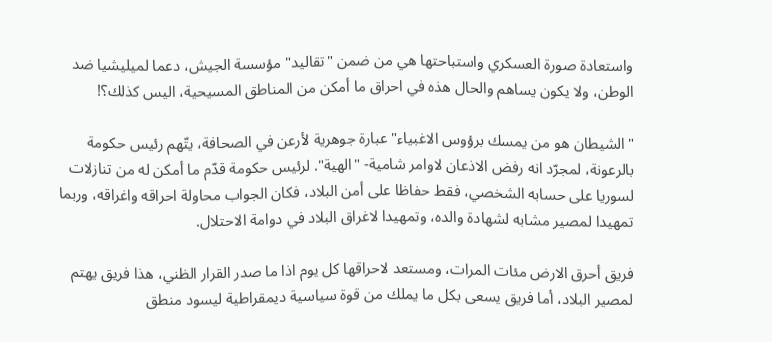واستعادة صورة العسكري واستباحتها هي من ضمن "تقاليد" مؤسسة الجيش، دعما لميليشيا ضد الوطن، ولا يكون يساهم والحال هذه في احراق ما أمكن من المناطق المسيحية، اليس كذلك؟!

"الشيطان هو من يمسك برؤوس الاغبياء" عبارة جوهرية لأرعن في الصحافة، يتّهم رئيس حكومة بالرعونة، لمجرّد انه رفض الاذعان لاوامر شامية- "الهية". لرئيس حكومة قدّم ما أمكن له من تنازلات لسوريا على حسابه الشخصي، فقط حفاظا على أمن البلاد، فكان الجواب محاولة احراقه واغراقه، وربما تمهيدا لمصير مشابه لشهادة والده، وتمهيدا لاغراق البلاد في دوامة الاحتلال.

فريق أحرق الارض مئات المرات، ومستعد لاحراقها كل يوم اذا ما صدر القرار الظني، هذا فريق يهتم لمصير البلاد، أما فريق يسعى بكل ما يملك من قوة سياسية ديمقراطية ليسود منطق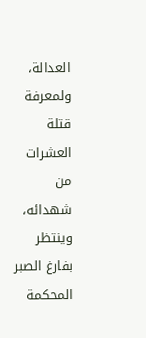العدالة، ولمعرفة قتلة العشرات من شهدائه، وينتظر بفارغ الصبر المحكمة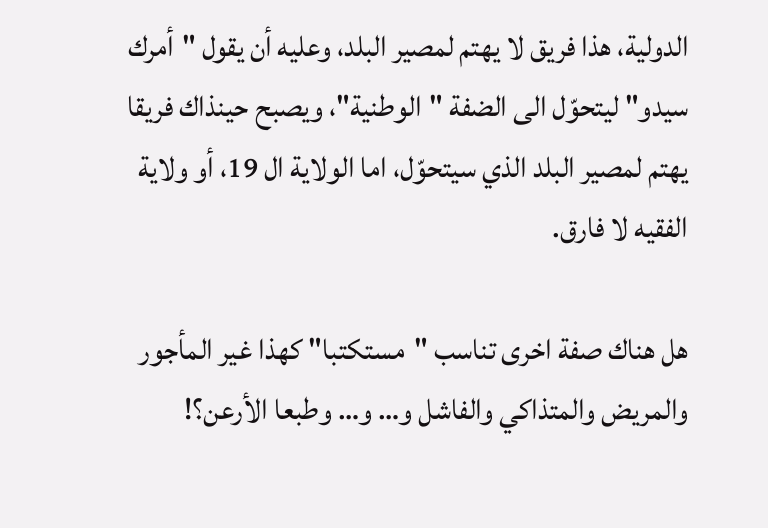الدولية، هذا فريق لا يهتم لمصير البلد، وعليه أن يقول "أمرك سيدو" ليتحوّل الى الضفة "الوطنية"، ويصبح حينذاك فريقا يهتم لمصير البلد الذي سيتحوّل، اما الولاية ال 19، أو ولاية الفقيه لا فارق.

هل هناك صفة اخرى تناسب "مستكتبا" كهذا غير المأجور والمريض والمتذاكي والفاشل و… و… وطبعا الأرعن؟!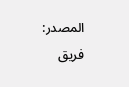المصدر:
فريق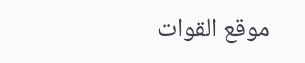موقع القوات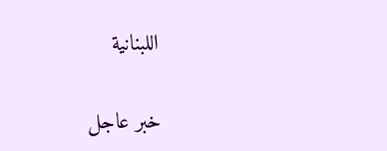اللبنانية

خبر عاجل